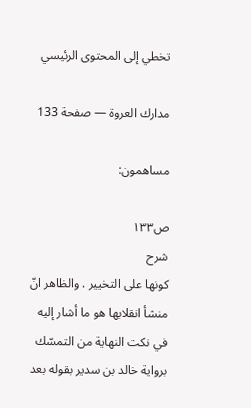تخطي إلى المحتوى الرئيسي

مدارك العروة — صفحة 133

مساهمون:

ص١٣٣
شرح
كونها على التخيير . والظاهر انّ منشأ انقلابها هو ما أشار إليه في نكت النهاية من التمسّك برواية خالد بن سدير بقوله بعد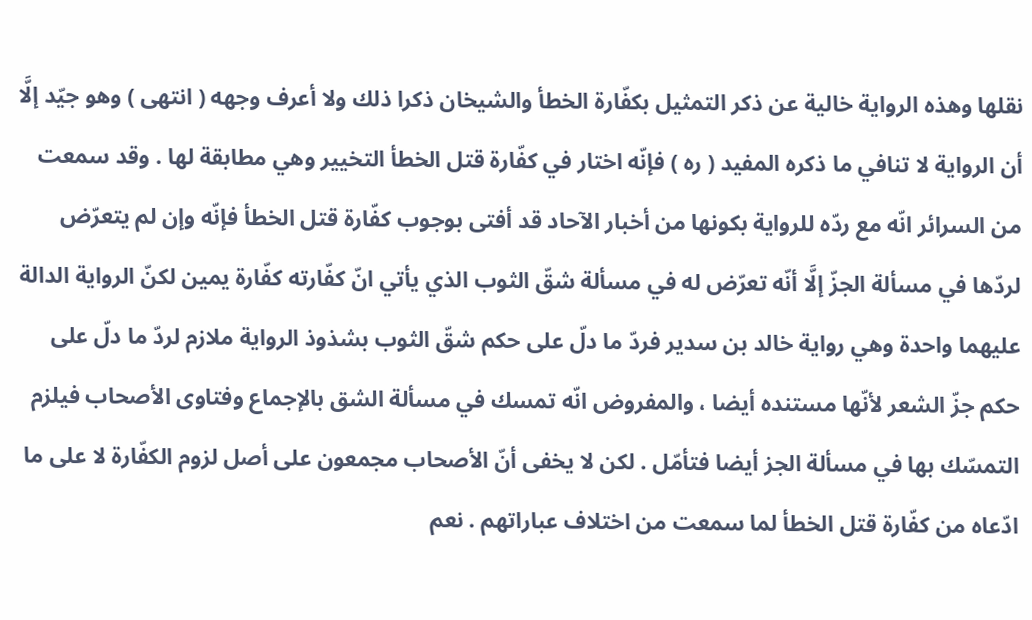نقلها وهذه الرواية خالية عن ذكر التمثيل بكفّارة الخطأ والشيخان ذكرا ذلك ولا أعرف وجهه ( انتهى ) وهو جيّد إلَّا أن الرواية لا تنافي ما ذكره المفيد ( ره ) فإنّه اختار في كفّارة قتل الخطأ التخيير وهي مطابقة لها . وقد سمعت من السرائر انّه مع ردّه للرواية بكونها من أخبار الآحاد قد أفتى بوجوب كفّارة قتل الخطأ فإنّه وإن لم يتعرّض لردّها في مسألة الجزّ إلَّا أنّه تعرّض له في مسألة شقّ الثوب الذي يأتي انّ كفّارته كفّارة يمين لكنّ الرواية الدالة عليهما واحدة وهي رواية خالد بن سدير فردّ ما دلّ على حكم شقّ الثوب بشذوذ الرواية ملازم لردّ ما دلّ على حكم جزّ الشعر لأنّها مستنده أيضا ، والمفروض انّه تمسك في مسألة الشق بالإجماع وفتاوى الأصحاب فيلزم التمسّك بها في مسألة الجز أيضا فتأمّل . لكن لا يخفى أنّ الأصحاب مجمعون على أصل لزوم الكفّارة لا على ما ادّعاه من كفّارة قتل الخطأ لما سمعت من اختلاف عباراتهم . نعم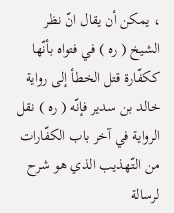، يمكن أن يقال انّ نظر الشيخ ( ره ) في فتواه بأنّها ككفّارة قتل الخطأ إلى رواية خالد بن سدير فإنّه ( ره ) نقل الرواية في آخر باب الكفّارات من التّهذيب الذي هو شرح لرسالة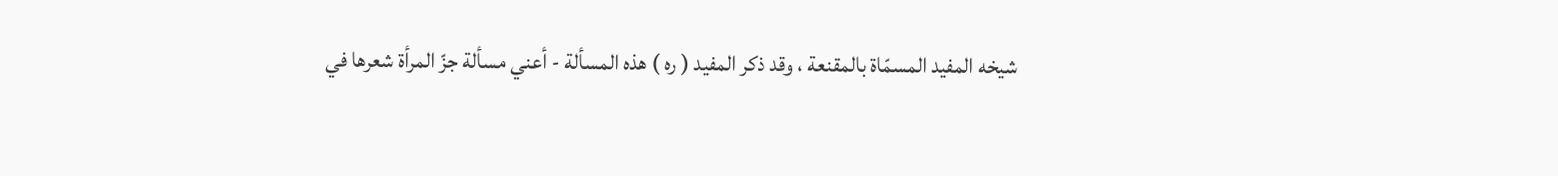شيخه المفيد المسمّاة بالمقنعة ، وقد ذكر المفيد ( ره ) هذه المسألة - أعني مسألة جزّ المرأة شعرها في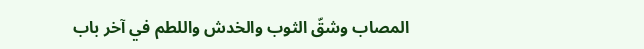المصاب وشقّ الثوب والخدش واللطم في آخر باب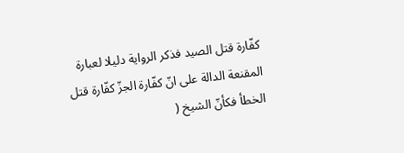كفّارة قتل الصيد فذكر الرواية دليلا لعبارة المقنعة الدالة على انّ كفّارة الجزّ كفّارة قتل الخطأ فكأنّ الشيخ (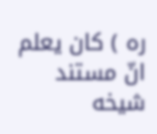ره ) كان يعلم انّ مستند شيخه